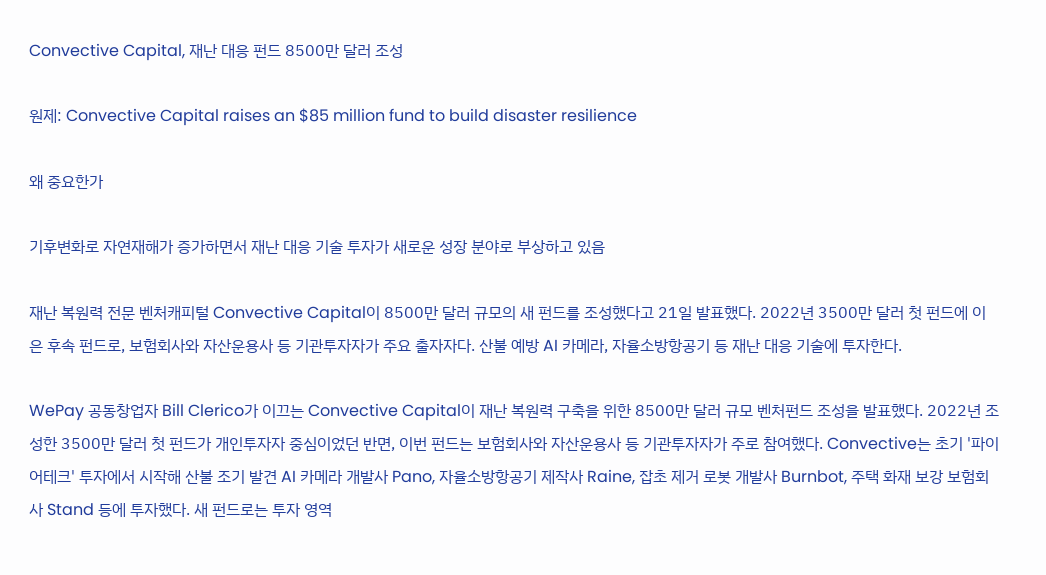Convective Capital, 재난 대응 펀드 8500만 달러 조성

원제: Convective Capital raises an $85 million fund to build disaster resilience

왜 중요한가

기후변화로 자연재해가 증가하면서 재난 대응 기술 투자가 새로운 성장 분야로 부상하고 있음

재난 복원력 전문 벤처캐피털 Convective Capital이 8500만 달러 규모의 새 펀드를 조성했다고 21일 발표했다. 2022년 3500만 달러 첫 펀드에 이은 후속 펀드로, 보험회사와 자산운용사 등 기관투자자가 주요 출자자다. 산불 예방 AI 카메라, 자율소방항공기 등 재난 대응 기술에 투자한다.

WePay 공동창업자 Bill Clerico가 이끄는 Convective Capital이 재난 복원력 구축을 위한 8500만 달러 규모 벤처펀드 조성을 발표했다. 2022년 조성한 3500만 달러 첫 펀드가 개인투자자 중심이었던 반면, 이번 펀드는 보험회사와 자산운용사 등 기관투자자가 주로 참여했다. Convective는 초기 '파이어테크' 투자에서 시작해 산불 조기 발견 AI 카메라 개발사 Pano, 자율소방항공기 제작사 Raine, 잡초 제거 로봇 개발사 Burnbot, 주택 화재 보강 보험회사 Stand 등에 투자했다. 새 펀드로는 투자 영역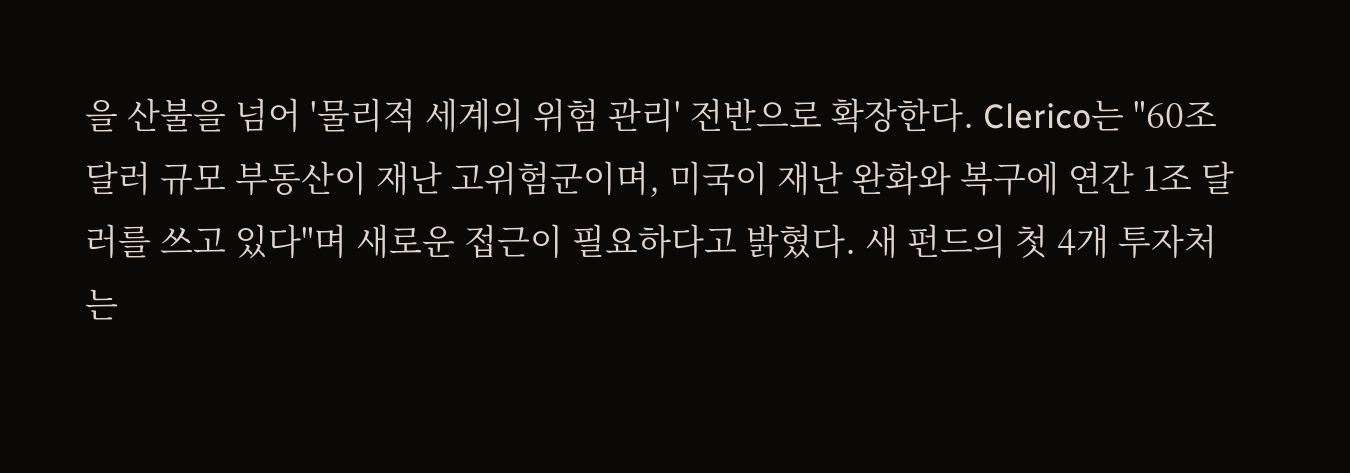을 산불을 넘어 '물리적 세계의 위험 관리' 전반으로 확장한다. Clerico는 "60조 달러 규모 부동산이 재난 고위험군이며, 미국이 재난 완화와 복구에 연간 1조 달러를 쓰고 있다"며 새로운 접근이 필요하다고 밝혔다. 새 펀드의 첫 4개 투자처는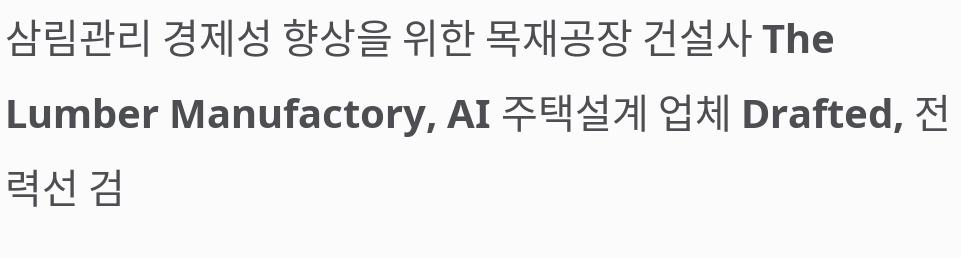삼림관리 경제성 향상을 위한 목재공장 건설사 The Lumber Manufactory, AI 주택설계 업체 Drafted, 전력선 검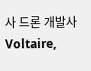사 드론 개발사 Voltaire,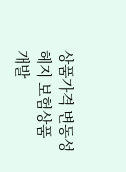상품가격 변동성 헤지 보험상품 개발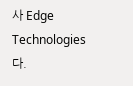사 Edge Technologies다.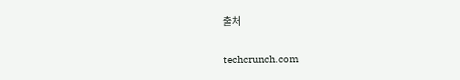출처

techcrunch.com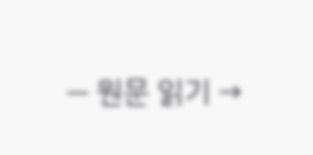— 원문 읽기 →